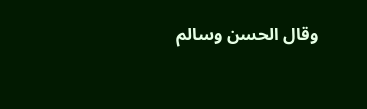وقال الحسن وسالم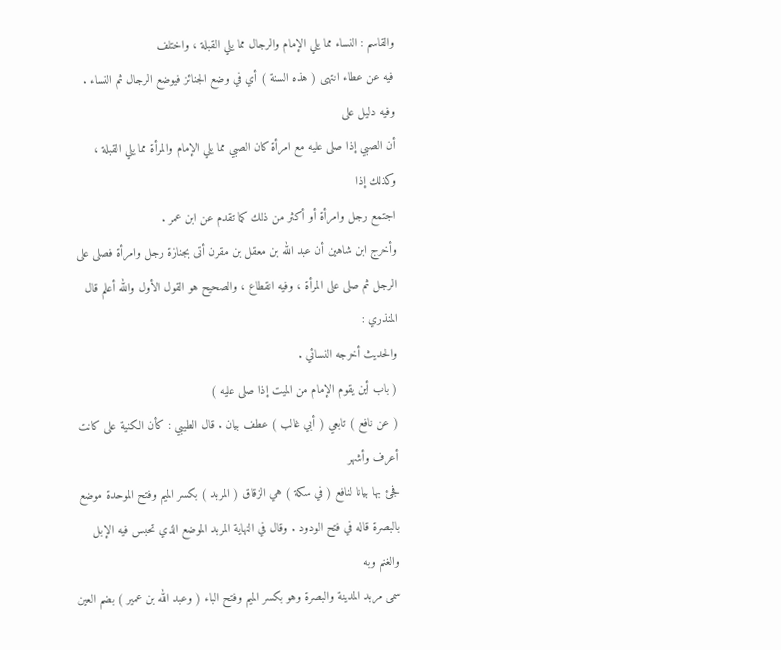والقاسم : النساء مما يلي الإمام والرجال مما يلي القبلة ، واختلف
فيه عن عطاء انتهى ( هذه السنة ) أي في وضع الجنائز فيوضع الرجال ثم النساء . وفيه دليل على
أن الصبي إذا صلى عليه مع امرأة كان الصبي مما يلي الإمام والمرأة مما يلي القبلة ، وكذلك إذا
اجتمع رجل وامرأة أو أكثر من ذلك كما تقدم عن ابن عمر .
وأخرج ابن شاهين أن عبد الله بن معقل بن مقرن أتى بجنازة رجل وامرأة فصلى على
الرجل ثم صلى على المرأة ، وفيه انقطاع ، والصحيح هو القول الأول والله أعلم قال المنذري :
والحديث أخرجه النسائي .
( باب أين يقوم الإمام من الميت إذا صلى عليه )
( عن نافع ) تابعي ( أبي غالب ) عطف بيان . قال الطيبي : كأن الكنية على كانت أعرف وأشهر
فجئ بها بيانا لنافع ( في سكة ) هي الزقاق ( المربد ) بكسر الميم وفتح الموحدة موضع
بالبصرة قاله في فتح الودود . وقال في النهاية المربد الموضع الذي تحبس فيه الإبل والغنم وبه
سمى مربد المدينة والبصرة وهو بكسر الميم وفتح الباء ( وعبد الله بن عمير ) بضم العين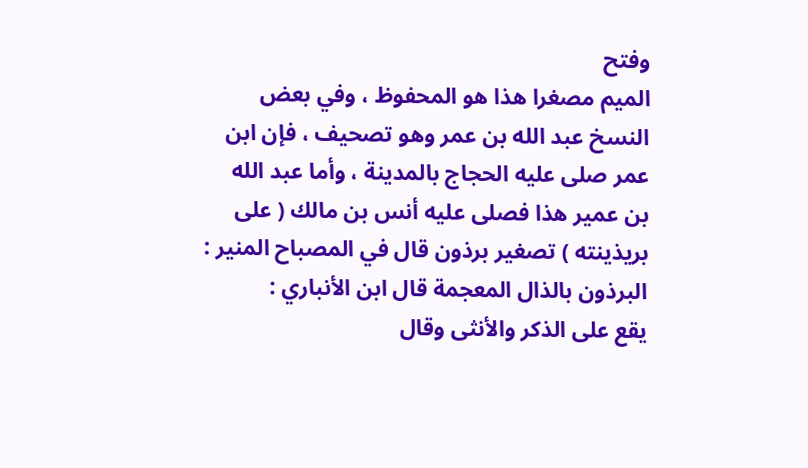وفتح
الميم مصغرا هذا هو المحفوظ ، وفي بعض النسخ عبد الله بن عمر وهو تصحيف ، فإن ابن
عمر صلى عليه الحجاج بالمدينة ، وأما عبد الله بن عمير هذا فصلى عليه أنس بن مالك ( على
بريذينته ) تصغير برذون قال في المصباح المنير : البرذون بالذال المعجمة قال ابن الأنباري :
يقع على الذكر والأنثى وقال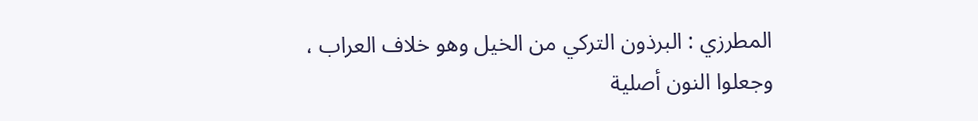المطرزي : البرذون التركي من الخيل وهو خلاف العراب ،
وجعلوا النون أصلية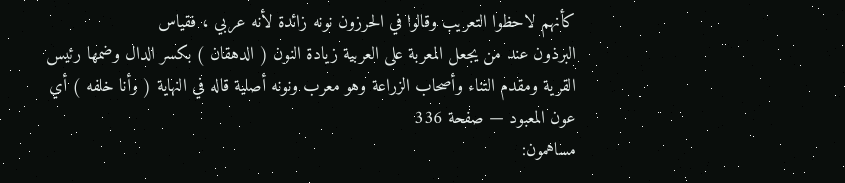كأنهم لاحظوا التعريب وقالوا في الحرزون نونه زائدة لأنه عربي ، فقياس
البرذون عند من يجعل المعربة على العربية زيادة النون ( الدهقان ) بكسر الدال وضمها رئيس
القرية ومقدم التناء وأصحاب الزراعة وهو معرب ونونه أصلية قاله في النهاية ( وأنا خلفه ) أي
عون المعبود — صفحة 336
مساهمون: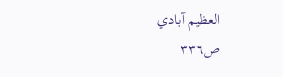العظيم آبادي
ص٣٣٦